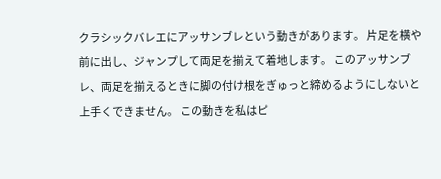クラシックバレエにアッサンブレという動きがあります。 片足を横や前に出し、ジャンプして両足を揃えて着地します。 このアッサンブレ、両足を揃えるときに脚の付け根をぎゅっと締めるようにしないと上手くできません。 この動きを私はピ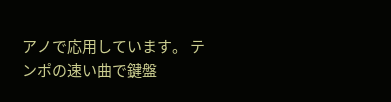アノで応用しています。 テンポの速い曲で鍵盤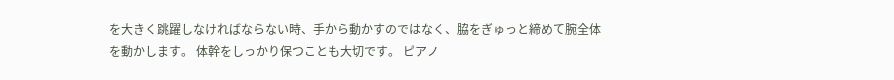を大きく跳躍しなければならない時、手から動かすのではなく、脇をぎゅっと締めて腕全体を動かします。 体幹をしっかり保つことも大切です。 ピアノ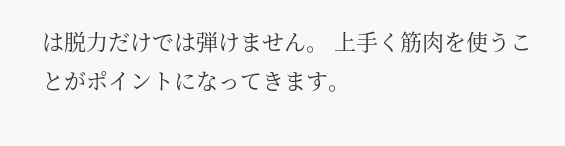は脱力だけでは弾けません。 上手く筋肉を使うことがポイントになってきます。